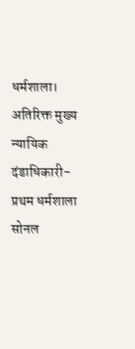धर्मशाला। अतिरिक्त मुख्य न्यायिक दंडाधिकारी-प्रथम धर्मशाला सोनल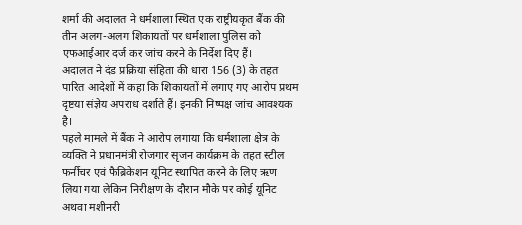शर्मा की अदालत ने धर्मशाला स्थित एक राष्ट्रीयकृत बैंक की तीन अलग-अलग शिकायतों पर धर्मशाला पुलिस को एफआईआर दर्ज कर जांच करने के निर्देश दिए हैं।
अदालत ने दंड प्रक्रिया संहिता की धारा 156 (3) के तहत पारित आदेशों में कहा कि शिकायतों में लगाए गए आरोप प्रथम दृष्टया संज्ञेय अपराध दर्शाते हैं। इनकी निष्पक्ष जांच आवश्यक है।
पहले मामले में बैंक ने आरोप लगाया कि धर्मशाला क्षेत्र के व्यक्ति ने प्रधानमंत्री रोजगार सृजन कार्यक्रम के तहत स्टील फर्नीचर एवं फैब्रिकेशन यूनिट स्थापित करने के लिए ऋण लिया गया लेकिन निरीक्षण के दौरान मौके पर कोई यूनिट अथवा मशीनरी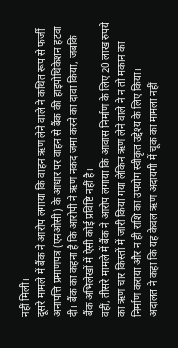नहीं मिली।
दूसरे मामले में बैंक ने आरोप लगाया कि वाहन ऋण लेने वाले ने कथित रूप से फर्जी अनापत्ति प्रमाणपत्र (एनओसी) के आधार पर वाहन से बैंक की हाइपोथिकेशन हटवा दी। बैंक का कहना है कि आरोपी ने ऋण नकद जमा करने का दावा किया, जबकि बैंक अभिलेखों में ऐसी कोई प्रविष्टि नहीं है।
वहीं, तीसरे मामले में बैंक ने आरोप लगाया कि आवास निर्माण के लिए 20 लाख रुपये का ऋण चार किस्तों में जारी किया गया लेकिन ऋण लेने वाले ने न तो मकान का निर्माण कराया और न ही राशि का उपयोग स्वीकृत उद्देश्य के लिए किया।
अदालत ने कहा कि यह केवल ऋण अदायगी में चूक का मामला नहीं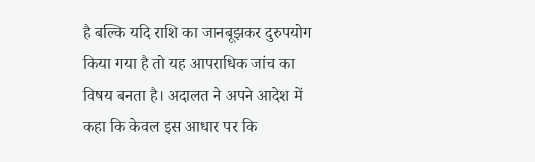है बल्कि यदि राशि का जानबूझकर दुरुपयोग किया गया है तो यह आपराधिक जांच का विषय बनता है। अदालत ने अपने आदेश में कहा कि केवल इस आधार पर कि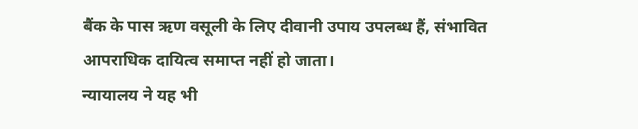बैंक के पास ऋण वसूली के लिए दीवानी उपाय उपलब्ध हैं, संभावित आपराधिक दायित्व समाप्त नहीं हो जाता।
न्यायालय ने यह भी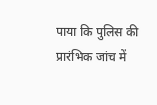पाया कि पुलिस की प्रारंभिक जांच में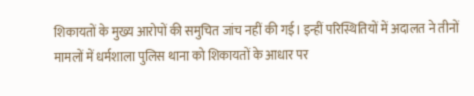शिकायतों के मुख्य आरोपों की समुचित जांच नहीं की गई। इन्हीं परिस्थितियों में अदालत ने तीनों मामलों में धर्मशाला पुलिस थाना को शिकायतों के आधार पर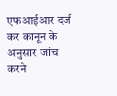एफआईआर दर्ज कर कानून के अनुसार जांच करने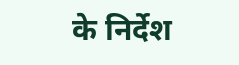के निर्देश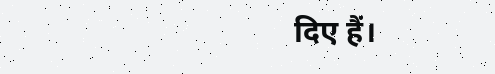दिए हैं।